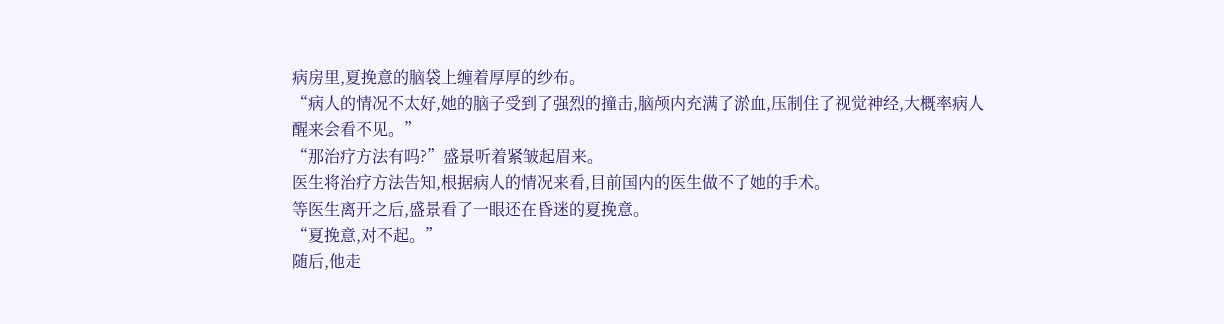病房里,夏挽意的脑袋上缠着厚厚的纱布。
“病人的情况不太好,她的脑子受到了强烈的撞击,脑颅内充满了淤血,压制住了视觉神经,大概率病人醒来会看不见。”
“那治疗方法有吗?”盛景听着紧皱起眉来。
医生将治疗方法告知,根据病人的情况来看,目前国内的医生做不了她的手术。
等医生离开之后,盛景看了一眼还在昏迷的夏挽意。
“夏挽意,对不起。”
随后,他走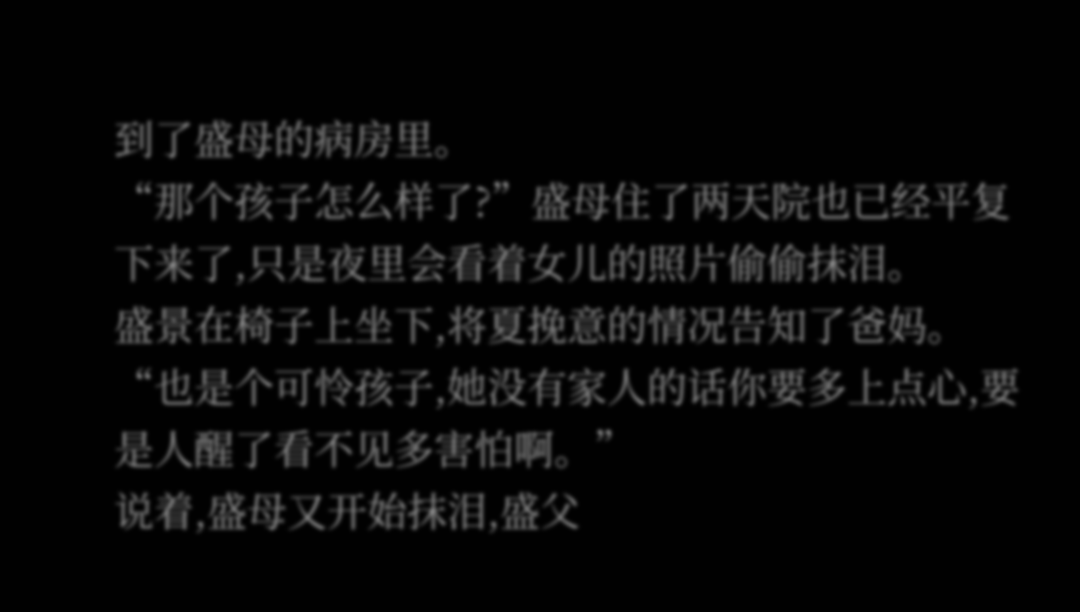到了盛母的病房里。
“那个孩子怎么样了?”盛母住了两天院也已经平复下来了,只是夜里会看着女儿的照片偷偷抹泪。
盛景在椅子上坐下,将夏挽意的情况告知了爸妈。
“也是个可怜孩子,她没有家人的话你要多上点心,要是人醒了看不见多害怕啊。”
说着,盛母又开始抹泪,盛父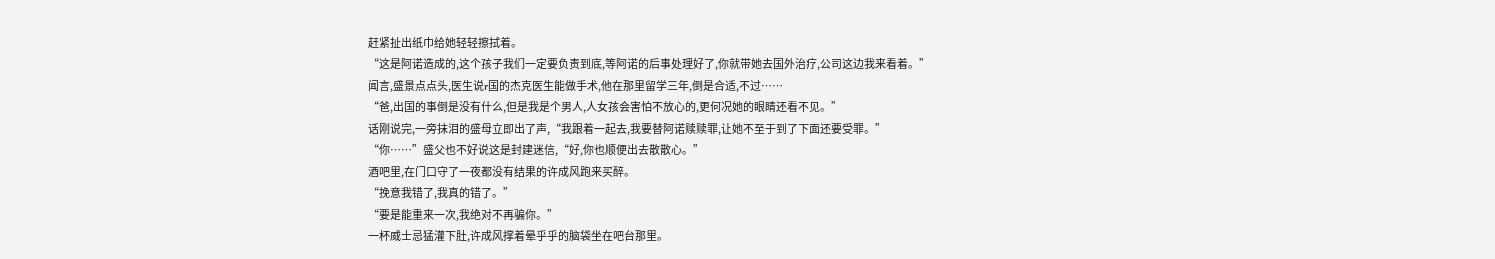赶紧扯出纸巾给她轻轻擦拭着。
“这是阿诺造成的,这个孩子我们一定要负责到底,等阿诺的后事处理好了,你就带她去国外治疗,公司这边我来看着。”
闻言,盛景点点头,医生说r国的杰克医生能做手术,他在那里留学三年,倒是合适,不过……
“爸,出国的事倒是没有什么,但是我是个男人,人女孩会害怕不放心的,更何况她的眼睛还看不见。”
话刚说完,一旁抹泪的盛母立即出了声,“我跟着一起去,我要替阿诺赎赎罪,让她不至于到了下面还要受罪。”
“你……”盛父也不好说这是封建迷信,“好,你也顺便出去散散心。”
酒吧里,在门口守了一夜都没有结果的许成风跑来买醉。
“挽意我错了,我真的错了。”
“要是能重来一次,我绝对不再骗你。”
一杯威士忌猛灌下肚,许成风撑着晕乎乎的脑袋坐在吧台那里。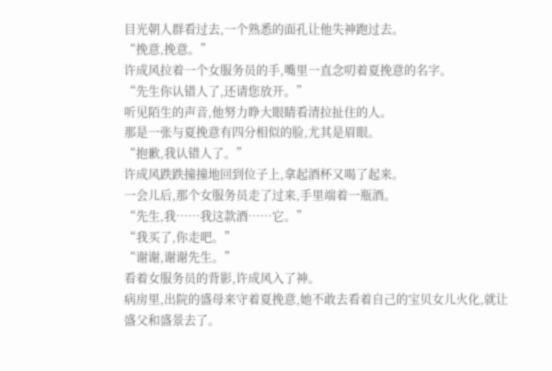目光朝人群看过去,一个熟悉的面孔让他失神跑过去。
“挽意,挽意。”
许成风拉着一个女服务员的手,嘴里一直念叨着夏挽意的名字。
“先生你认错人了,还请您放开。”
听见陌生的声音,他努力睁大眼睛看清拉扯住的人。
那是一张与夏挽意有四分相似的脸,尤其是眉眼。
“抱歉,我认错人了。”
许成风跌跌撞撞地回到位子上,拿起酒杯又喝了起来。
一会儿后,那个女服务员走了过来,手里端着一瓶酒。
“先生,我……我这款酒……它。”
“我买了,你走吧。”
“谢谢,谢谢先生。”
看着女服务员的背影,许成风入了神。
病房里,出院的盛母来守着夏挽意,她不敢去看着自己的宝贝女儿火化,就让盛父和盛景去了。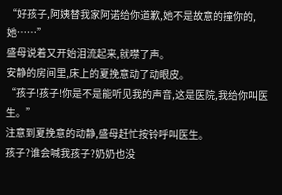“好孩子,阿姨替我家阿诺给你道歉,她不是故意的撞你的,她……”
盛母说着又开始泪流起来,就噤了声。
安静的房间里,床上的夏挽意动了动眼皮。
“孩子!孩子!你是不是能听见我的声音,这是医院,我给你叫医生。”
注意到夏挽意的动静,盛母赶忙按铃呼叫医生。
孩子?谁会喊我孩子?奶奶也没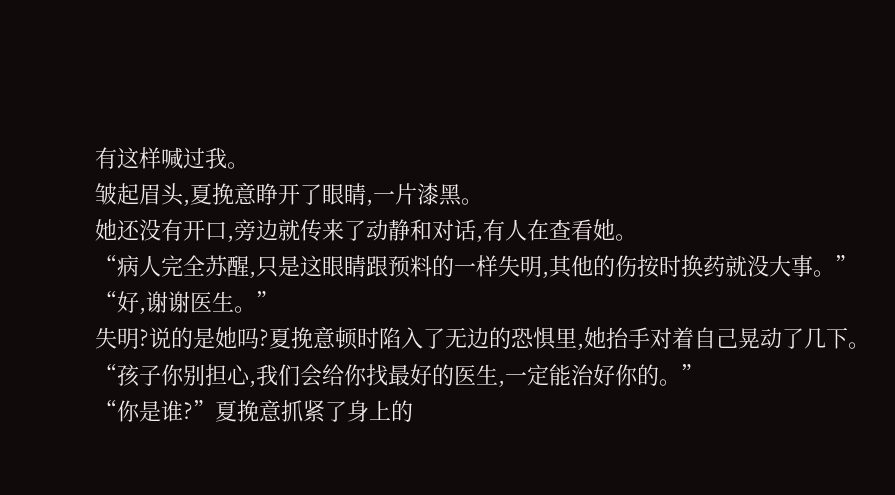有这样喊过我。
皱起眉头,夏挽意睁开了眼睛,一片漆黑。
她还没有开口,旁边就传来了动静和对话,有人在查看她。
“病人完全苏醒,只是这眼睛跟预料的一样失明,其他的伤按时换药就没大事。”
“好,谢谢医生。”
失明?说的是她吗?夏挽意顿时陷入了无边的恐惧里,她抬手对着自己晃动了几下。
“孩子你别担心,我们会给你找最好的医生,一定能治好你的。”
“你是谁?”夏挽意抓紧了身上的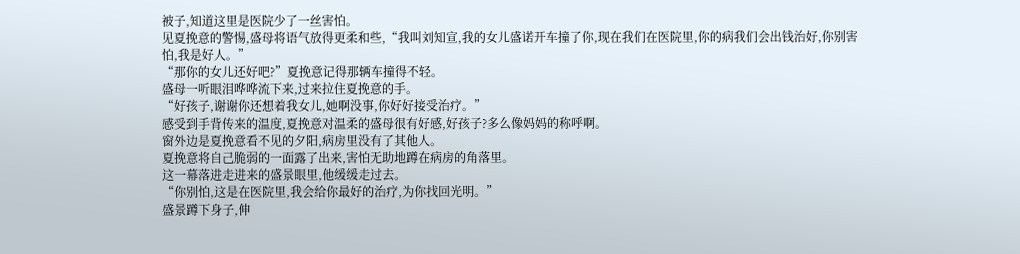被子,知道这里是医院少了一丝害怕。
见夏挽意的警惕,盛母将语气放得更柔和些,“我叫刘知宣,我的女儿盛诺开车撞了你,现在我们在医院里,你的病我们会出钱治好,你别害怕,我是好人。”
“那你的女儿还好吧?”夏挽意记得那辆车撞得不轻。
盛母一听眼泪哗哗流下来,过来拉住夏挽意的手。
“好孩子,谢谢你还想着我女儿,她啊没事,你好好接受治疗。”
感受到手背传来的温度,夏挽意对温柔的盛母很有好感,好孩子?多么像妈妈的称呼啊。
窗外边是夏挽意看不见的夕阳,病房里没有了其他人。
夏挽意将自己脆弱的一面露了出来,害怕无助地蹲在病房的角落里。
这一幕落进走进来的盛景眼里,他缓缓走过去。
“你别怕,这是在医院里,我会给你最好的治疗,为你找回光明。”
盛景蹲下身子,伸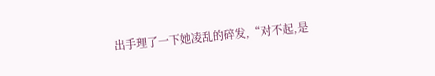出手理了一下她凌乱的碎发,“对不起,是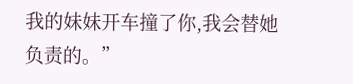我的妹妹开车撞了你,我会替她负责的。”